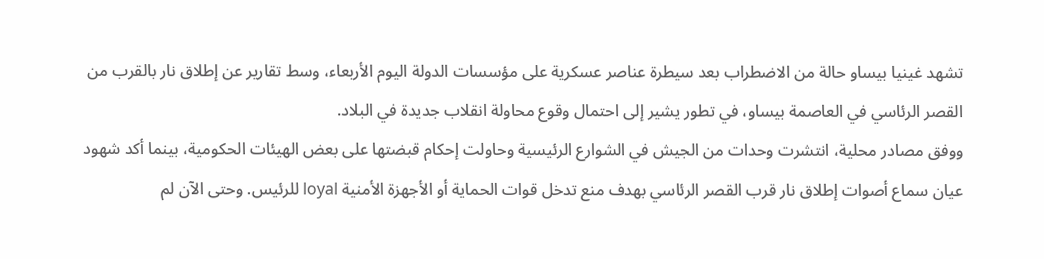تشهد غينيا بيساو حالة من الاضطراب بعد سيطرة عناصر عسكرية على مؤسسات الدولة اليوم الأربعاء، وسط تقارير عن إطلاق نار بالقرب من القصر الرئاسي في العاصمة بيساو، في تطور يشير إلى احتمال وقوع محاولة انقلاب جديدة في البلاد.
ووفق مصادر محلية، انتشرت وحدات من الجيش في الشوارع الرئيسية وحاولت إحكام قبضتها على بعض الهيئات الحكومية، بينما أكد شهود عيان سماع أصوات إطلاق نار قرب القصر الرئاسي بهدف منع تدخل قوات الحماية أو الأجهزة الأمنية loyal للرئيس. وحتى الآن لم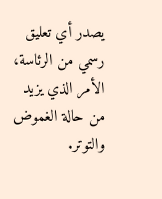يصدر أي تعليق رسمي من الرئاسة، الأمر الذي يزيد من حالة الغموض والتوتر.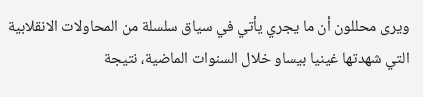ويرى محللون أن ما يجري يأتي في سياق سلسلة من المحاولات الانقلابية التي شهدتها غينيا بيساو خلال السنوات الماضية، نتيجة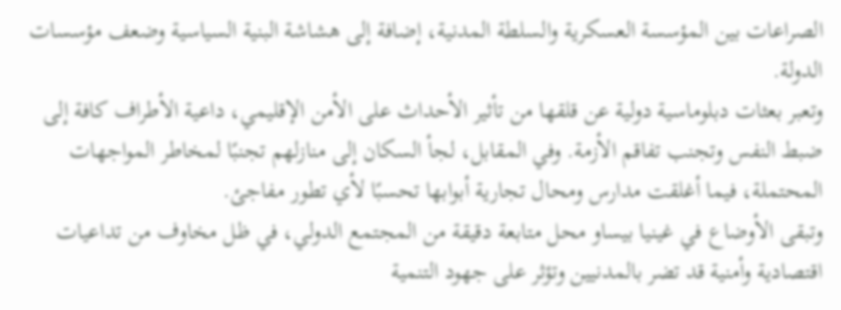الصراعات بين المؤسسة العسكرية والسلطة المدنية، إضافة إلى هشاشة البنية السياسية وضعف مؤسسات الدولة.
وتعبر بعثات دبلوماسية دولية عن قلقها من تأثير الأحداث على الأمن الإقليمي، داعية الأطراف كافة إلى ضبط النفس وتجنب تفاقم الأزمة. وفي المقابل، لجأ السكان إلى منازلهم تجنبًا لمخاطر المواجهات المحتملة، فيما أغلقت مدارس ومحال تجارية أبوابها تحسبًا لأي تطور مفاجئ.
وتبقى الأوضاع في غينيا بيساو محل متابعة دقيقة من المجتمع الدولي، في ظل مخاوف من تداعيات اقتصادية وأمنية قد تضر بالمدنيين وتؤثر على جهود التنمية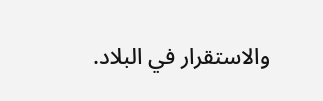والاستقرار في البلاد.